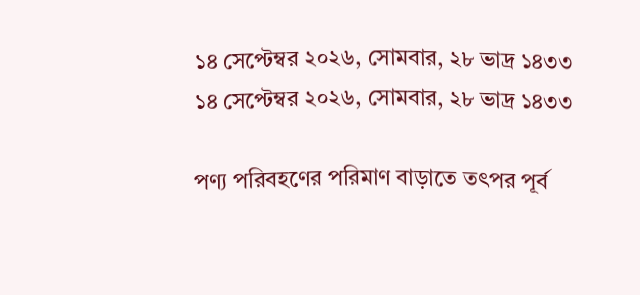১৪ সেপ্টেম্বর ২০২৬, সোমবার, ২৮ ভাদ্র ১৪৩৩
১৪ সেপ্টেম্বর ২০২৬, সোমবার, ২৮ ভাদ্র ১৪৩৩

পণ্য পরিবহণের পরিমাণ বাড়াতে তৎপর পূর্ব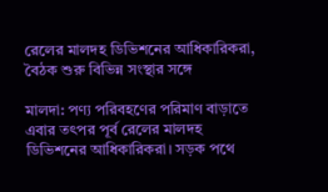রেলের মালদহ ডিভিশনের আধিকারিকরা, বৈঠক শুরু বিভিন্ন সংস্থার সঙ্গে

মালদা: পণ্য পরিবহণের পরিমাণ বাড়াতে এবার তৎপর পূর্ব রেলের মালদহ ডিভিশনের আধিকারিকরা। সড়ক পথে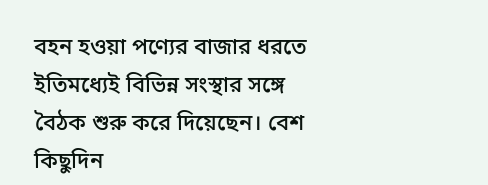বহন হওয়া পণ্যের বাজার ধরতে ইতিমধ্যেই বিভিন্ন সংস্থার সঙ্গে বৈঠক শুরু করে দিয়েছেন। বেশ কিছুদিন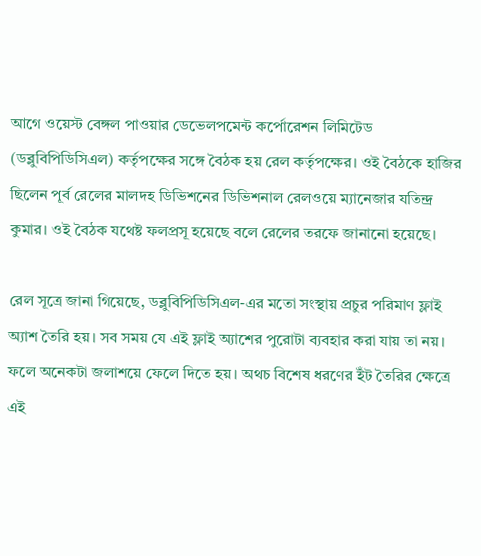আগে ওয়েস্ট বেঙ্গল পাওয়ার ডেভেলপমেন্ট কর্পোরেশন লিমিটেড (ডব্লুবিপিডিসিএল) কর্তৃপক্ষের সঙ্গে বৈঠক হয় রেল কর্তৃপক্ষের। ওই বৈঠকে হাজির ছিলেন পূর্ব রেলের মালদহ ডিভিশনের ডিভিশনাল রেলওয়ে ম্যানেজার যতিন্দ্র কুমার। ওই বৈঠক যথেষ্ট ফলপ্রসূ হয়েছে বলে রেলের তরফে জানানো হয়েছে।

রেল সূত্রে জানা গিয়েছে, ডব্লুবিপিডিসিএল-এর মতো সংস্থায় প্রচুর পরিমাণ ফ্লাই অ্যাশ তৈরি হয়। সব সময় যে এই ফ্লাই অ্যাশের পুরোটা ব্যবহার করা যায় তা নয়। ফলে অনেকটা জলাশয়ে ফেলে দিতে হয়। অথচ বিশেষ ধরণের ইঁট তৈরির ক্ষেত্রে এই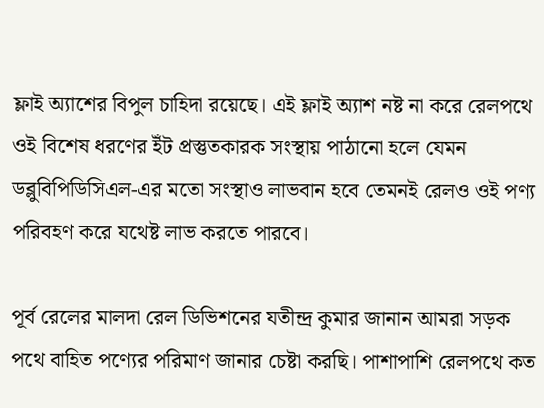ফ্লাই অ্যাশের বিপুল চাহিদা রয়েছে। এই ফ্লাই অ্যাশ নষ্ট না করে রেলপথে ওই বিশেষ ধরণের ইঁট প্রস্তুতকারক সংস্থায় পাঠানো হলে যেমন ডব্লুবিপিডিসিএল-এর মতো সংস্থাও লাভবান হবে তেমনই রেলও ওই পণ্য পরিবহণ করে যথেষ্ট লাভ করতে পারবে।

পূর্ব রেলের মালদা রেল ডিভিশনের যতীন্দ্র কুমার জানান আমরা সড়ক পথে বাহিত পণ্যের পরিমাণ জানার চেষ্টা করছি। পাশাপাশি রেলপথে কত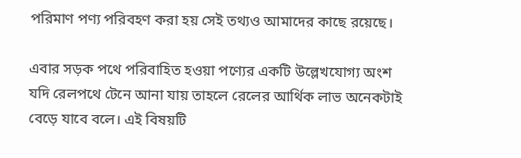পরিমাণ পণ্য পরিবহণ করা হয় সেই তথ্যও আমাদের কাছে রয়েছে।

এবার সড়ক পথে পরিবাহিত হওয়া পণ্যের একটি উল্লেখযোগ্য অংশ যদি রেলপথে টেনে আনা যায় তাহলে রেলের আর্থিক লাভ অনেকটাই বেড়ে যাবে বলে। এই বিষয়টি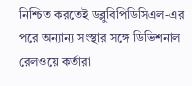নিশ্চিত করতেই ডব্লুবিপিডিসিএল-এর পরে অন্যান্য সংস্থার সঙ্গে ডিভিশনাল রেলওয়ে কর্তারা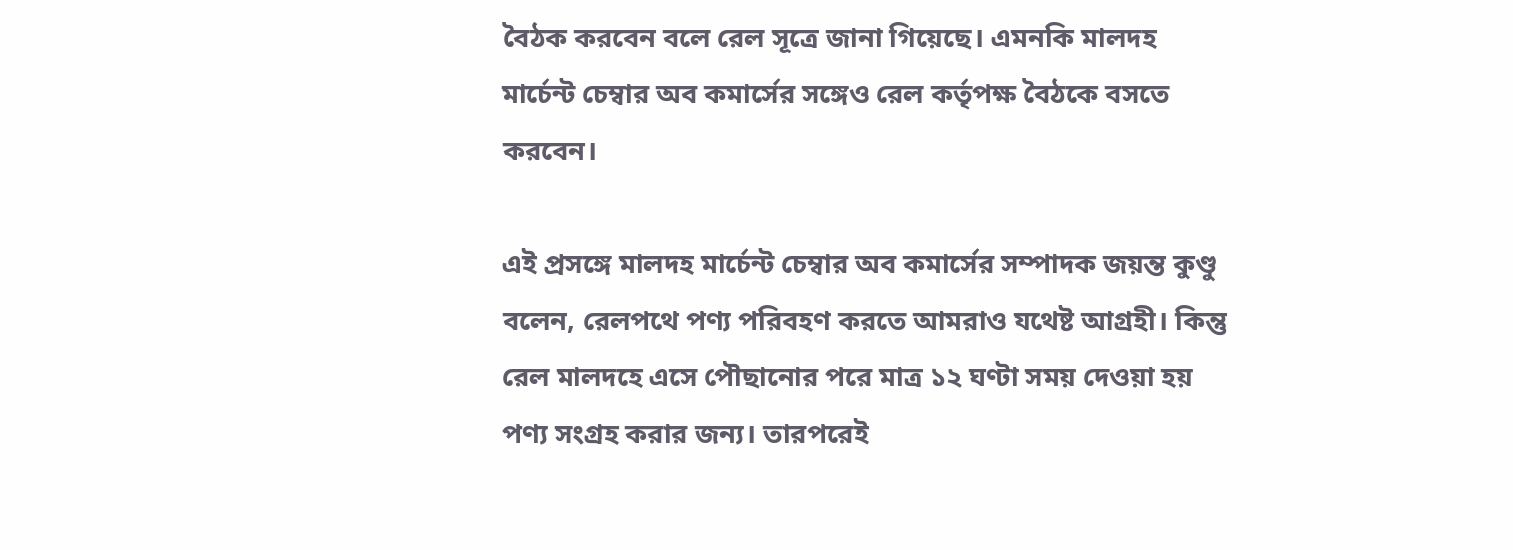বৈঠক করবেন বলে রেল সূত্রে জানা গিয়েছে। এমনকি মালদহ মার্চেন্ট চেম্বার অব কমার্সের সঙ্গেও রেল কর্তৃপক্ষ বৈঠকে বসতে করবেন।

এই প্রসঙ্গে মালদহ মার্চেন্ট চেম্বার অব কমার্সের সম্পাদক জয়ন্ত কুণ্ডু বলেন, রেলপথে পণ্য পরিবহণ করতে আমরাও যথেষ্ট আগ্রহী। কিন্তু রেল মালদহে এসে পৌছানোর পরে মাত্র ১২ ঘণ্টা সময় দেওয়া হয় পণ্য সংগ্রহ করার জন্য। তারপরেই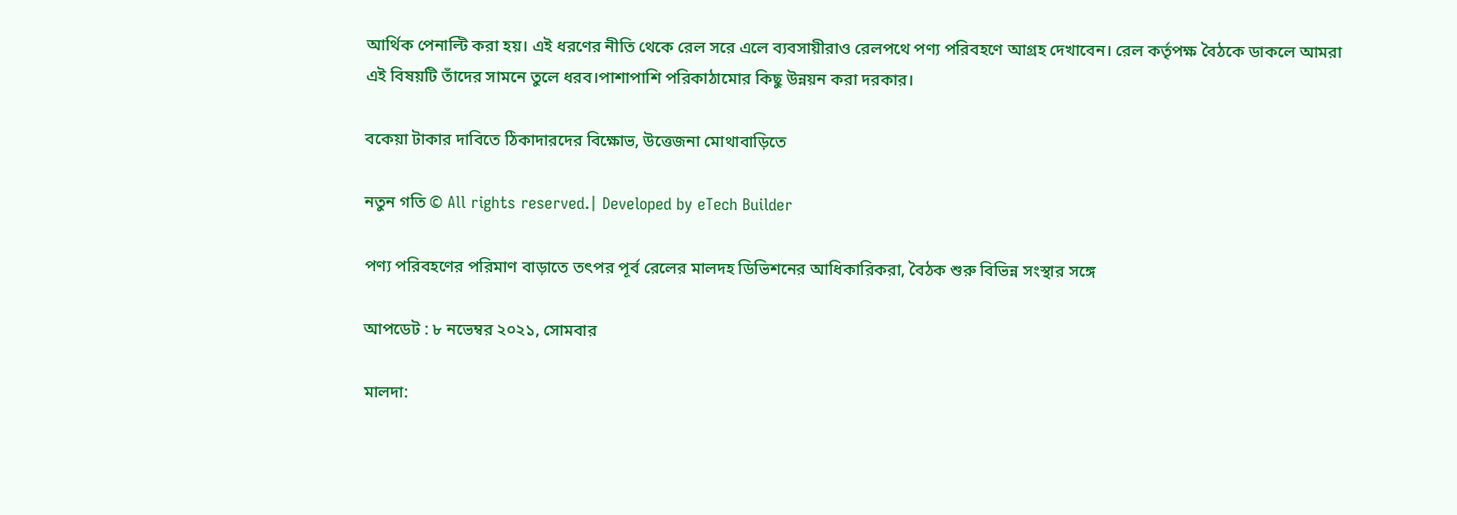আর্থিক পেনাল্টি করা হয়। এই ধরণের নীতি থেকে রেল সরে এলে ব্যবসায়ীরাও রেলপথে পণ্য পরিবহণে আগ্রহ দেখাবেন। রেল কর্তৃপক্ষ বৈঠকে ডাকলে আমরা এই বিষয়টি তাঁদের সামনে তুলে ধরব।পাশাপাশি পরিকাঠামোর কিছু উন্নয়ন করা দরকার।

বকেয়া টাকার দাবিতে ঠিকাদারদের বিক্ষোভ, উত্তেজনা মোথাবাড়িতে

নতুন গতি © All rights reserved.| Developed by eTech Builder

পণ্য পরিবহণের পরিমাণ বাড়াতে তৎপর পূর্ব রেলের মালদহ ডিভিশনের আধিকারিকরা, বৈঠক শুরু বিভিন্ন সংস্থার সঙ্গে

আপডেট : ৮ নভেম্বর ২০২১, সোমবার

মালদা: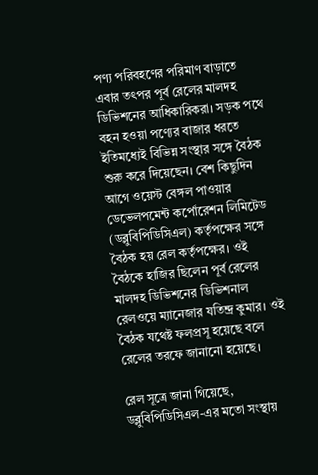পণ্য পরিবহণের পরিমাণ বাড়াতে এবার তৎপর পূর্ব রেলের মালদহ ডিভিশনের আধিকারিকরা। সড়ক পথে বহন হওয়া পণ্যের বাজার ধরতে ইতিমধ্যেই বিভিন্ন সংস্থার সঙ্গে বৈঠক শুরু করে দিয়েছেন। বেশ কিছুদিন আগে ওয়েস্ট বেঙ্গল পাওয়ার ডেভেলপমেন্ট কর্পোরেশন লিমিটেড (ডব্লুবিপিডিসিএল) কর্তৃপক্ষের সঙ্গে বৈঠক হয় রেল কর্তৃপক্ষের। ওই বৈঠকে হাজির ছিলেন পূর্ব রেলের মালদহ ডিভিশনের ডিভিশনাল রেলওয়ে ম্যানেজার যতিন্দ্র কুমার। ওই বৈঠক যথেষ্ট ফলপ্রসূ হয়েছে বলে রেলের তরফে জানানো হয়েছে।

রেল সূত্রে জানা গিয়েছে, ডব্লুবিপিডিসিএল-এর মতো সংস্থায়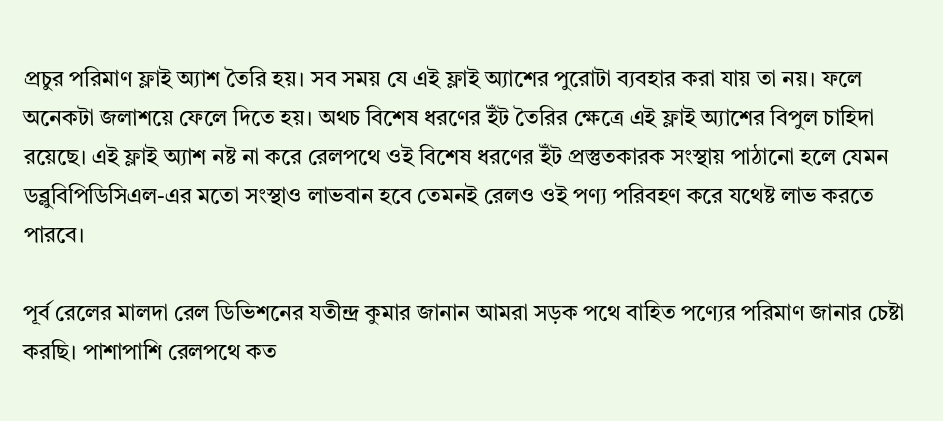প্রচুর পরিমাণ ফ্লাই অ্যাশ তৈরি হয়। সব সময় যে এই ফ্লাই অ্যাশের পুরোটা ব্যবহার করা যায় তা নয়। ফলে অনেকটা জলাশয়ে ফেলে দিতে হয়। অথচ বিশেষ ধরণের ইঁট তৈরির ক্ষেত্রে এই ফ্লাই অ্যাশের বিপুল চাহিদা রয়েছে। এই ফ্লাই অ্যাশ নষ্ট না করে রেলপথে ওই বিশেষ ধরণের ইঁট প্রস্তুতকারক সংস্থায় পাঠানো হলে যেমন ডব্লুবিপিডিসিএল-এর মতো সংস্থাও লাভবান হবে তেমনই রেলও ওই পণ্য পরিবহণ করে যথেষ্ট লাভ করতে পারবে।

পূর্ব রেলের মালদা রেল ডিভিশনের যতীন্দ্র কুমার জানান আমরা সড়ক পথে বাহিত পণ্যের পরিমাণ জানার চেষ্টা করছি। পাশাপাশি রেলপথে কত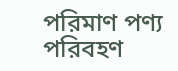পরিমাণ পণ্য পরিবহণ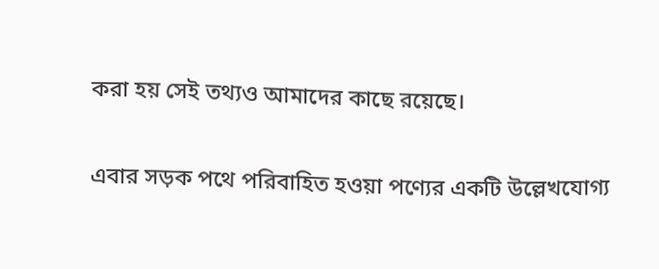করা হয় সেই তথ্যও আমাদের কাছে রয়েছে।

এবার সড়ক পথে পরিবাহিত হওয়া পণ্যের একটি উল্লেখযোগ্য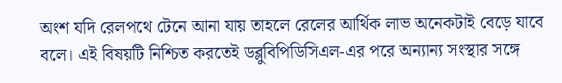অংশ যদি রেলপথে টেনে আনা যায় তাহলে রেলের আর্থিক লাভ অনেকটাই বেড়ে যাবে বলে। এই বিষয়টি নিশ্চিত করতেই ডব্লুবিপিডিসিএল-এর পরে অন্যান্য সংস্থার সঙ্গে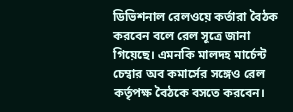ডিভিশনাল রেলওয়ে কর্তারা বৈঠক করবেন বলে রেল সূত্রে জানা গিয়েছে। এমনকি মালদহ মার্চেন্ট চেম্বার অব কমার্সের সঙ্গেও রেল কর্তৃপক্ষ বৈঠকে বসতে করবেন।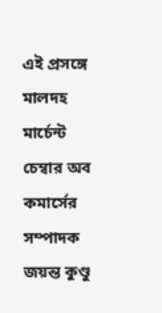এই প্রসঙ্গে মালদহ মার্চেন্ট চেম্বার অব কমার্সের সম্পাদক জয়ন্ত কুণ্ডু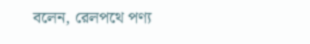বলেন, রেলপথে পণ্য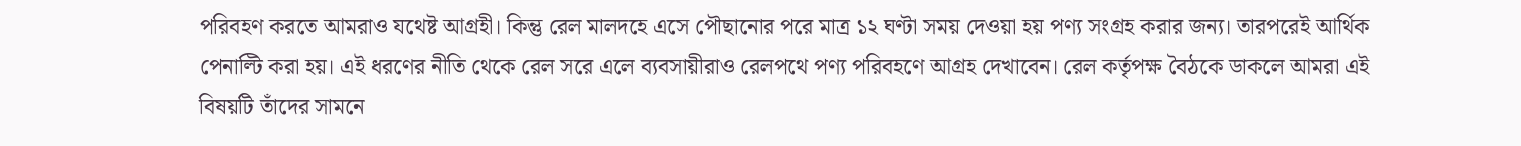পরিবহণ করতে আমরাও যথেষ্ট আগ্রহী। কিন্তু রেল মালদহে এসে পৌছানোর পরে মাত্র ১২ ঘণ্টা সময় দেওয়া হয় পণ্য সংগ্রহ করার জন্য। তারপরেই আর্থিক পেনাল্টি করা হয়। এই ধরণের নীতি থেকে রেল সরে এলে ব্যবসায়ীরাও রেলপথে পণ্য পরিবহণে আগ্রহ দেখাবেন। রেল কর্তৃপক্ষ বৈঠকে ডাকলে আমরা এই বিষয়টি তাঁদের সামনে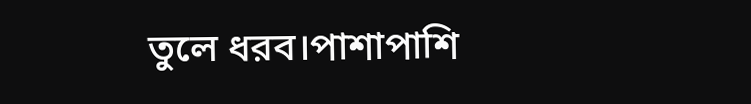তুলে ধরব।পাশাপাশি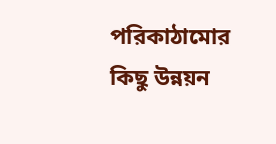পরিকাঠামোর কিছু উন্নয়ন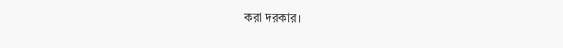করা দরকার।